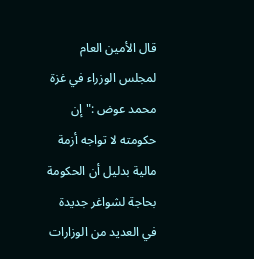قال الأمين العام لمجلس الوزراء في غزة محمد عوض :" إن حكومته لا تواجه أزمة مالية بدليل أن الحكومة بحاجة لشواغر جديدة في العديد من الوزارات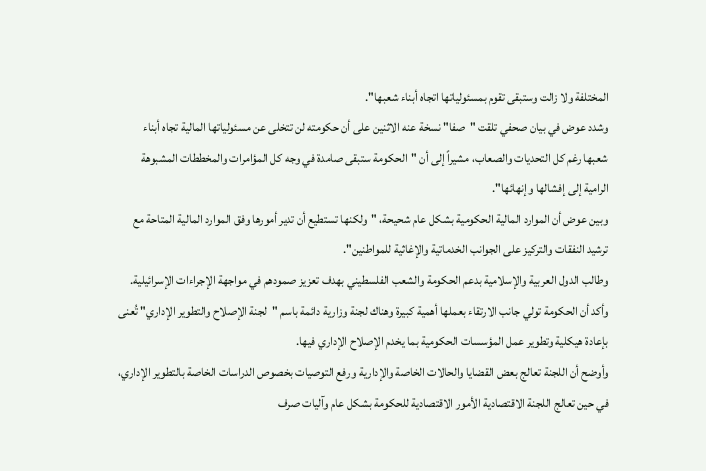المختلفة ولا زالت وستبقى تقوم بمسئولياتها اتجاه أبناء شعبها".
وشدد عوض في بيان صحفي تلقت "صفا" نسخة عنه الاثنين على أن حكومته لن تتخلى عن مسئولياتها المالية تجاه أبناء شعبها رغم كل التحديات والصعاب، مشيراً إلى أن "الحكومة ستبقى صامدة في وجه كل المؤامرات والمخططات المشبوهة الرامية إلى إفشالها وإنهائها".
وبين عوض أن الموارد المالية الحكومية بشكل عام شحيحة، "ولكنها تستطيع أن تدير أمورها وفق الموارد المالية المتاحة مع ترشيد النفقات والتركيز على الجوانب الخدماتية والإغاثية للمواطنين".
وطالب الدول العربية والإسلامية بدعم الحكومة والشعب الفلسطيني بهدف تعزيز صمودهم في مواجهة الإجراءات الإسرائيلية.
وأكد أن الحكومة تولي جانب الارتقاء بعملها أهمية كبيرة وهناك لجنة وزارية دائمة باسم "لجنة الإصلاح والتطوير الإداري" تُعنى بإعادة هيكلية وتطوير عمل المؤسسات الحكومية بما يخدم الإصلاح الإداري فيها.
وأوضح أن اللجنة تعالج بعض القضايا والحالات الخاصة والإدارية ورفع التوصيات بخصوص الدراسات الخاصة بالتطوير الإداري، في حين تعالج اللجنة الاقتصادية الأمور الاقتصادية للحكومة بشكل عام وآليات صرف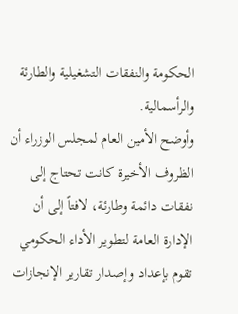الحكومة والنفقات التشغيلية والطارئة والرأسمالية.
وأوضح الأمين العام لمجلس الوزراء أن الظروف الأخيرة كانت تحتاج إلى نفقات دائمة وطارئة، لافتاً إلى أن الإدارة العامة لتطوير الأداء الحكومي تقوم بإعداد وإصدار تقارير الإنجازات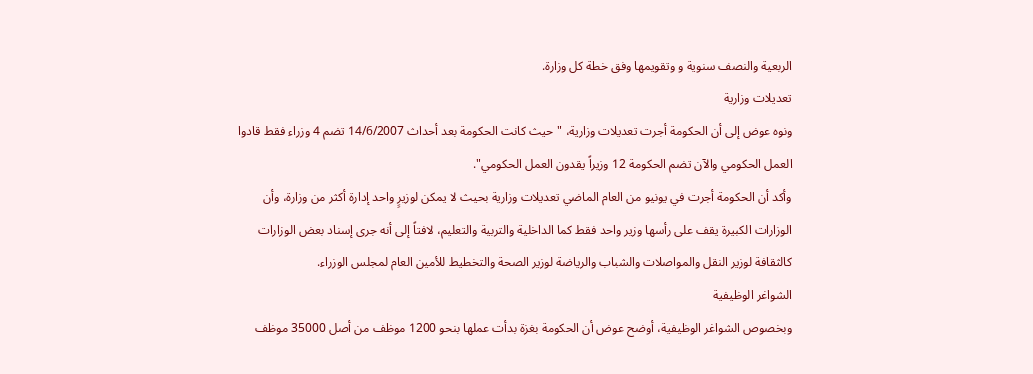الربعية والنصف سنوية و وتقويمها وفق خطة كل وزارة.
تعديلات وزارية
ونوه عوض إلى أن الحكومة أجرت تعديلات وزارية، "حيث كانت الحكومة بعد أحداث 14/6/2007 تضم 4 وزراء فقط قادوا العمل الحكومي والآن تضم الحكومة 12 وزيراً يقدون العمل الحكومي".
وأكد أن الحكومة أجرت في يونيو من العام الماضي تعديلات وزارية بحيث لا يمكن لوزيرٍ واحد إدارة أكثر من وزارة، وأن الوزارات الكبيرة يقف على رأسها وزير واحد فقط كما الداخلية والتربية والتعليم، لافتاً إلى أنه جرى إسناد بعض الوزارات كالثقافة لوزير النقل والمواصلات والشباب والرياضة لوزير الصحة والتخطيط للأمين العام لمجلس الوزراء.
الشواغر الوظيفية
وبخصوص الشواغر الوظيفية، أوضح عوض أن الحكومة بغزة بدأت عملها بنحو 1200 موظف من أصل 35000 موظف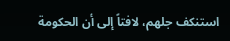استنكف جلهم، لافتاً إلى أن الحكومة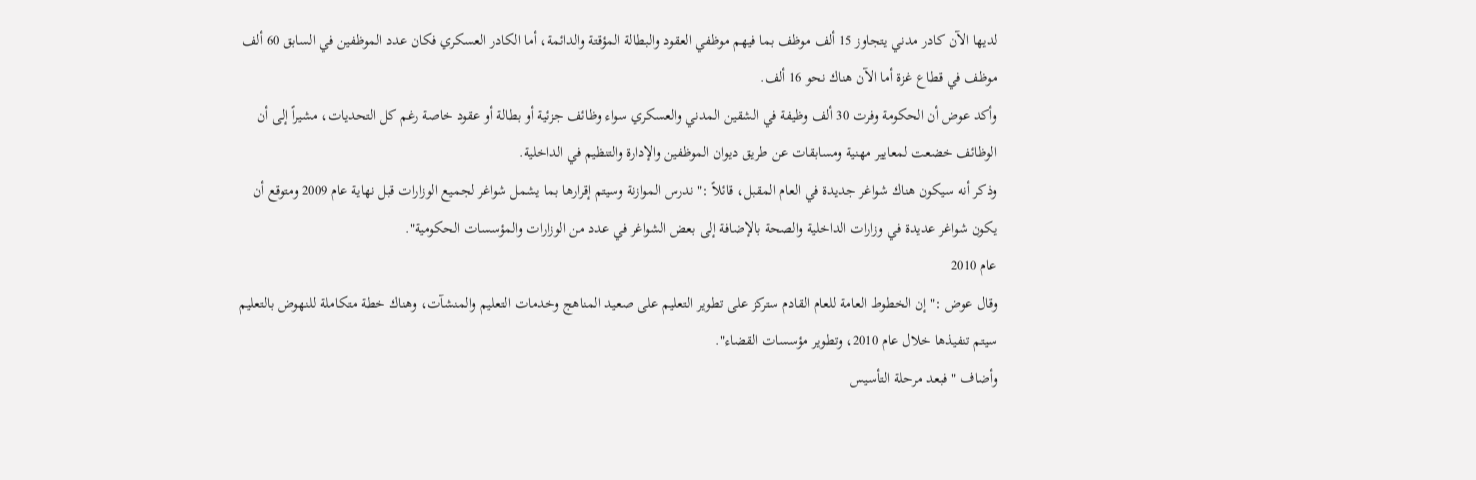لديها الآن كادر مدني يتجاوز 15 ألف موظف بما فيهم موظفي العقود والبطالة المؤقتة والدائمة، أما الكادر العسكري فكان عدد الموظفين في السابق 60 ألف موظف في قطاع غزة أما الآن هناك نحو 16 ألف.
وأكد عوض أن الحكومة وفرت 30 ألف وظيفة في الشقين المدني والعسكري سواء وظائف جزئية أو بطالة أو عقود خاصة رغم كل التحديات، مشيراً إلى أن الوظائف خضعت لمعايير مهنية ومسابقات عن طريق ديوان الموظفين والإدارة والتنظيم في الداخلية.
وذكر أنه سيكون هناك شواغر جديدة في العام المقبل، قائلاً :" ندرس الموازنة وسيتم إقرارها بما يشمل شواغر لجميع الوزارات قبل نهاية عام 2009 ومتوقع أن يكون شواغر عديدة في وزارات الداخلية والصحة بالإضافة إلى بعض الشواغر في عدد من الوزارات والمؤسسات الحكومية".
عام 2010
وقال عوض :" إن الخطوط العامة للعام القادم ستركز على تطوير التعليم على صعيد المناهج وخدمات التعليم والمنشآت، وهناك خطة متكاملة للنهوض بالتعليم سيتم تنفيذها خلال عام 2010، وتطوير مؤسسات القضاء".
وأضاف " فبعد مرحلة التأسيس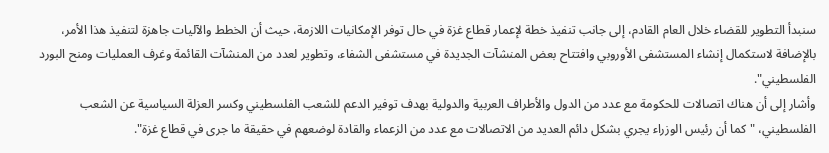سنبدأ التطوير للقضاء خلال العام القادم، إلى جانب تنفيذ خطة لإعمار قطاع غزة في حال توفر الإمكانيات اللازمة، حيث أن الخطط والآليات جاهزة لتنفيذ هذا الأمر، بالإضافة لاستكمال إنشاء المستشفى الأوروبي وافتتاح بعض المنشآت الجديدة في مستشفى الشفاء، وتطوير لعدد من المنشآت القائمة وغرف العمليات ومنح البورد الفلسطيني".
وأشار إلى أن هناك اتصالات للحكومة مع عدد من الدول والأطراف العربية والدولية بهدف توفير الدعم للشعب الفلسطيني وكسر العزلة السياسية عن الشعب الفلسطيني، "كما أن رئيس الوزراء يجري بشكل دائم العديد من الاتصالات مع عدد من الزعماء والقادة لوضعهم في حقيقة ما جرى في قطاع غزة".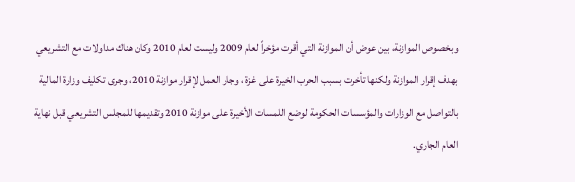وبخصوص الموازنة، بين عوض أن الموازنة التي أقرت مؤخراً لعام 2009 وليست لعام 2010 وكان هناك مداولات مع التشريعي بهدف إقرار الموازنة ولكنها تأخرت بسبب الحرب الخيرة على غزة ، وجار العمل لإقرار موازنة 2010، وجرى تكليف وزارة المالية بالتواصل مع الوزارات والمؤسسات الحكومة لوضع اللمسات الأخيرة على موازنة 2010 وتقديمها للمجلس التشريعي قبل نهاية العام الجاري.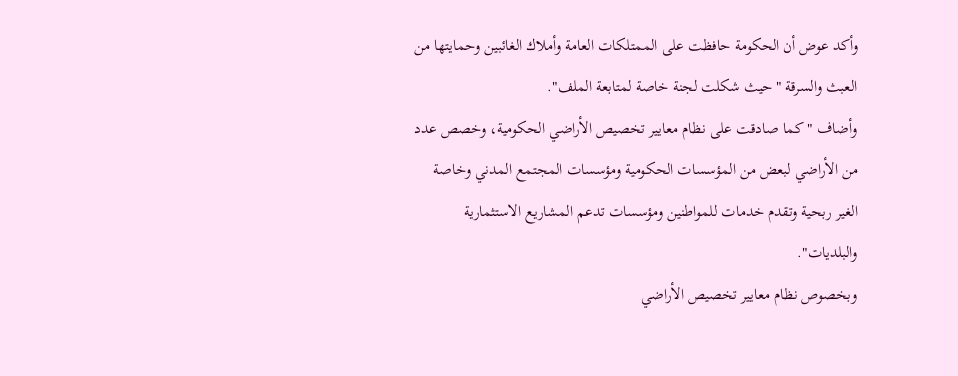وأكد عوض أن الحكومة حافظت على الممتلكات العامة وأملاك الغائبين وحمايتها من العبث والسرقة "حيث شكلت لجنة خاصة لمتابعة الملف".
وأضاف " كما صادقت على نظام معايير تخصيص الأراضي الحكومية، وخصص عدد من الأراضي لبعض من المؤسسات الحكومية ومؤسسات المجتمع المدني وخاصة الغير ربحية وتقدم خدمات للمواطنين ومؤسسات تدعم المشاريع الاستثمارية والبلديات".
وبخصوص نظام معايير تخصيص الأراضي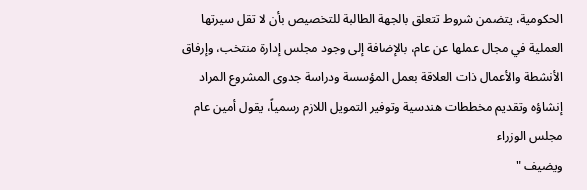الحكومية، يتضمن شروط تتعلق بالجهة الطالبة للتخصيص بأن لا تقل سيرتها العملية في مجال عملها عن عام، بالإضافة إلى وجود مجلس إدارة منتخب، وإرفاق الأنشطة والأعمال ذات العلاقة بعمل المؤسسة ودراسة جدوى المشروع المراد إنشاؤه وتقديم مخططات هندسية وتوفير التمويل اللازم رسمياً، يقول أمين عام مجلس الوزراء
ويضيف "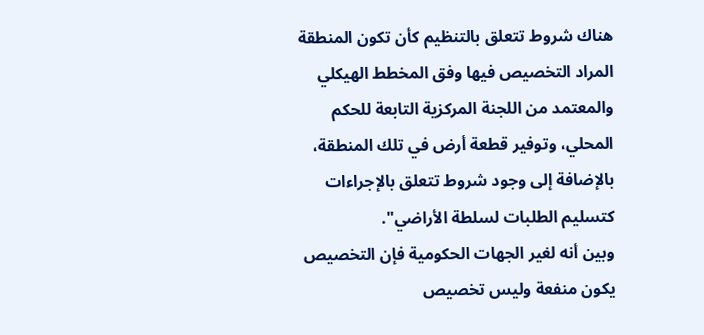هناك شروط تتعلق بالتنظيم كأن تكون المنطقة المراد التخصيص فيها وفق المخطط الهيكلي والمعتمد من اللجنة المركزية التابعة للحكم المحلي، وتوفير قطعة أرض في تلك المنطقة، بالإضافة إلى وجود شروط تتعلق بالإجراءات كتسليم الطلبات لسلطة الأراضي".
وبين أنه لغير الجهات الحكومية فإن التخصيص يكون منفعة وليس تخصيص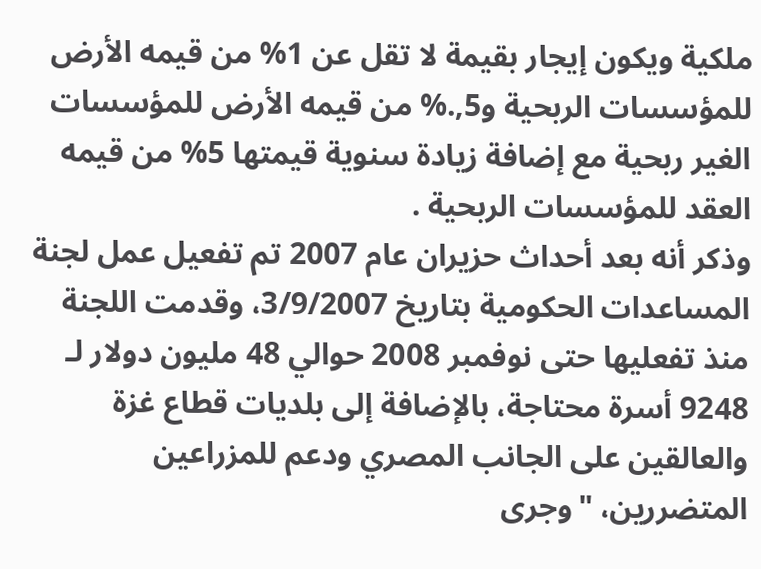ملكية ويكون إيجار بقيمة لا تقل عن 1% من قيمه الأرض للمؤسسات الربحية و5,.% من قيمه الأرض للمؤسسات الغير ربحية مع إضافة زيادة سنوية قيمتها 5% من قيمه العقد للمؤسسات الربحية .
وذكر أنه بعد أحداث حزيران عام 2007 تم تفعيل عمل لجنة المساعدات الحكومية بتاريخ 3/9/2007، وقدمت اللجنة منذ تفعليها حتى نوفمبر 2008 حوالي 48 مليون دولار لـ 9248 أسرة محتاجة، بالإضافة إلى بلديات قطاع غزة والعالقين على الجانب المصري ودعم للمزراعين المتضررين، "وجرى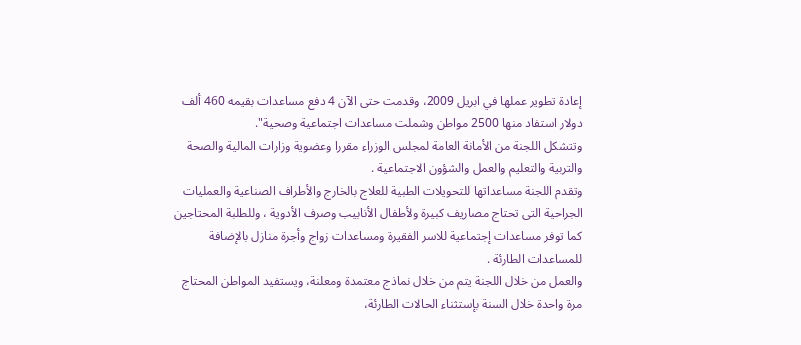إعادة تطوير عملها في ابريل 2009، وقدمت حتى الآن 4 دفع مساعدات بقيمه 460 ألف دولار استفاد منها 2500 مواطن وشملت مساعدات اجتماعية وصحية".
وتتشكل اللجنة من الأمانة العامة لمجلس الوزراء مقررا وعضوية وزارات المالية والصحة والتربية والتعليم والعمل والشؤون الاجتماعية .
وتقدم اللجنة مساعداتها للتحويلات الطبية للعلاج بالخارج والأطراف الصناعية والعمليات الجراحية التى تحتاج مصاريف كبيرة ولأطفال الأنابيب وصرف الأدوية ، وللطلبة المحتاجين كما توفر مساعدات إجتماعية للاسر الفقيرة ومساعدات زواج وأجرة منازل بالإضافة للمساعدات الطارئة .
والعمل من خلال اللجنة يتم من خلال نماذج معتمدة ومعلنة، ويستفيد المواطن المحتاج مرة واحدة خلال السنة بإستثناء الحالات الطارئة،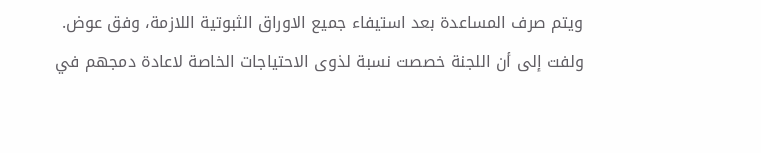ويتم صرف المساعدة بعد استيفاء جميع الاوراق الثبوتية اللازمة، وفق عوض.
ولفت إلى أن اللجنة خصصت نسبة لذوى الاحتياجات الخاصة لاعادة دمجهم في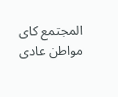المجتمع كاى مواطن عادى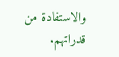والاستفادة من قدراتهم.